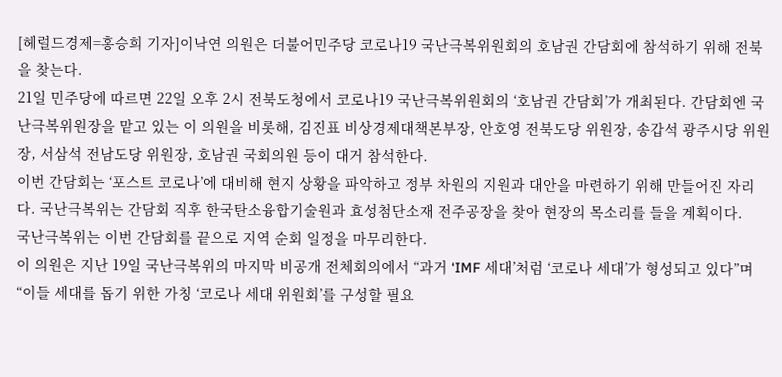[헤럴드경제=홍승희 기자]이낙연 의원은 더불어민주당 코로나19 국난극복위원회의 호남권 간담회에 참석하기 위해 전북을 찾는다.
21일 민주당에 따르면 22일 오후 2시 전북도청에서 코로나19 국난극복위원회의 ‘호남권 간담회’가 개최된다. 간담회엔 국난극복위원장을 맡고 있는 이 의원을 비롯해, 김진표 비상경제대책본부장, 안호영 전북도당 위원장, 송갑석 광주시당 위원장, 서삼석 전남도당 위원장, 호남권 국회의원 등이 대거 참석한다.
이번 간담회는 ‘포스트 코로나’에 대비해 현지 상황을 파악하고 정부 차원의 지원과 대안을 마련하기 위해 만들어진 자리다. 국난극복위는 간담회 직후 한국탄소융합기술원과 효성첨단소재 전주공장을 찾아 현장의 목소리를 들을 계획이다.
국난극복위는 이번 간담회를 끝으로 지역 순회 일정을 마무리한다.
이 의원은 지난 19일 국난극복위의 마지막 비공개 전체회의에서 “과거 ‘IMF 세대’처럼 ‘코로나 세대’가 형성되고 있다”며 “이들 세대를 돕기 위한 가칭 ‘코로나 세대 위원회’를 구성할 필요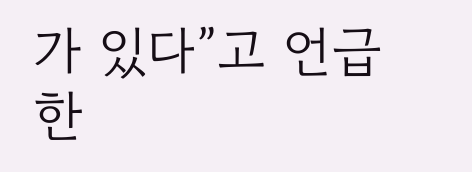가 있다”고 언급한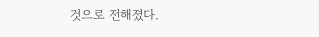것으로 전해졌다.